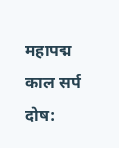महापद्म काल सर्प दोष: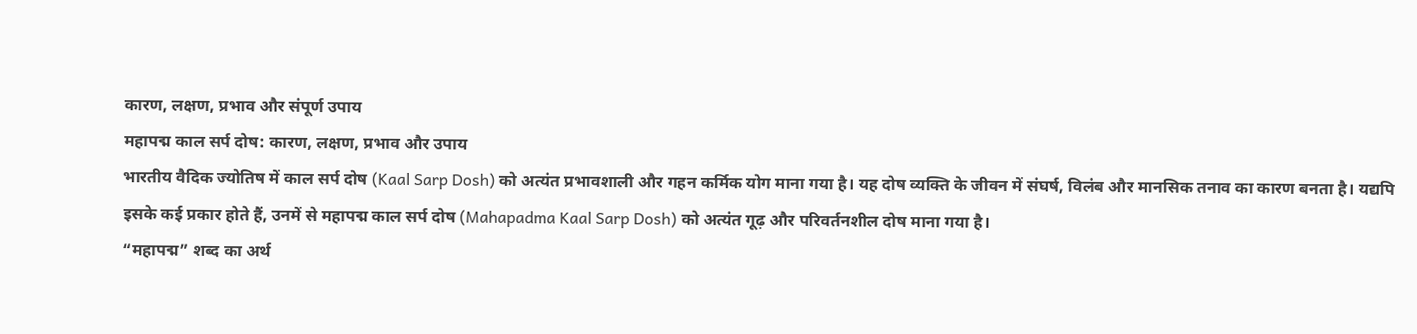कारण, लक्षण, प्रभाव और संपूर्ण उपाय
महापद्म काल सर्प दोष: कारण, लक्षण, प्रभाव और उपाय
भारतीय वैदिक ज्योतिष में काल सर्प दोष (Kaal Sarp Dosh) को अत्यंत प्रभावशाली और गहन कर्मिक योग माना गया है। यह दोष व्यक्ति के जीवन में संघर्ष, विलंब और मानसिक तनाव का कारण बनता है। यद्यपि इसके कई प्रकार होते हैं, उनमें से महापद्म काल सर्प दोष (Mahapadma Kaal Sarp Dosh) को अत्यंत गूढ़ और परिवर्तनशील दोष माना गया है।
“महापद्म” शब्द का अर्थ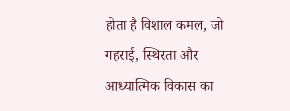होता है विशाल कमल, जो गहराई, स्थिरता और आध्यात्मिक विकास का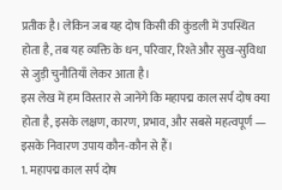प्रतीक है। लेकिन जब यह दोष किसी की कुंडली में उपस्थित होता है, तब यह व्यक्ति के धन, परिवार, रिश्ते और सुख-सुविधा से जुड़ी चुनौतियाँ लेकर आता है।
इस लेख में हम विस्तार से जानेंगे कि महापद्म काल सर्प दोष क्या होता है, इसके लक्षण, कारण, प्रभाव, और सबसे महत्वपूर्ण — इसके निवारण उपाय कौन-कौन से हैं।
1. महापद्म काल सर्प दोष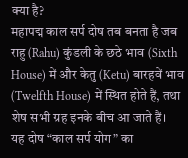क्या है?
महापद्म काल सर्प दोष तब बनता है जब राहु (Rahu) कुंडली के छठे भाव (Sixth House) में और केतु (Ketu) बारहवें भाव (Twelfth House) में स्थित होते हैं, तथा शेष सभी ग्रह इनके बीच आ जाते हैं।
यह दोष “काल सर्प योग” का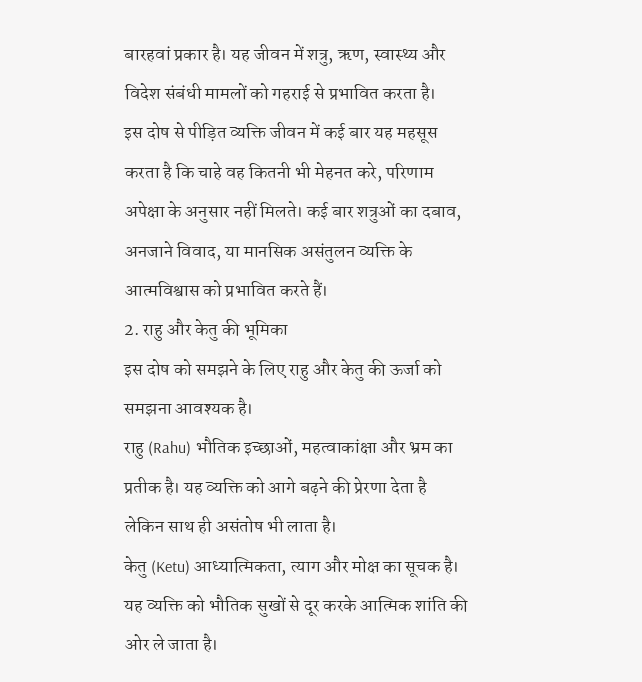बारहवां प्रकार है। यह जीवन में शत्रु, ऋण, स्वास्थ्य और विदेश संबंधी मामलों को गहराई से प्रभावित करता है।
इस दोष से पीड़ित व्यक्ति जीवन में कई बार यह महसूस करता है कि चाहे वह कितनी भी मेहनत करे, परिणाम अपेक्षा के अनुसार नहीं मिलते। कई बार शत्रुओं का दबाव, अनजाने विवाद, या मानसिक असंतुलन व्यक्ति के आत्मविश्वास को प्रभावित करते हैं।
2. राहु और केतु की भूमिका
इस दोष को समझने के लिए राहु और केतु की ऊर्जा को समझना आवश्यक है।
राहु (Rahu) भौतिक इच्छाओं, महत्वाकांक्षा और भ्रम का प्रतीक है। यह व्यक्ति को आगे बढ़ने की प्रेरणा देता है लेकिन साथ ही असंतोष भी लाता है।
केतु (Ketu) आध्यात्मिकता, त्याग और मोक्ष का सूचक है। यह व्यक्ति को भौतिक सुखों से दूर करके आत्मिक शांति की ओर ले जाता है।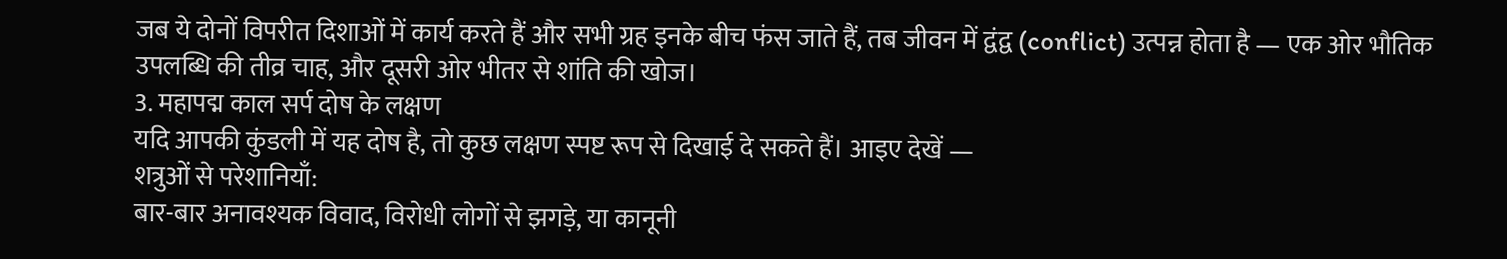जब ये दोनों विपरीत दिशाओं में कार्य करते हैं और सभी ग्रह इनके बीच फंस जाते हैं, तब जीवन में द्वंद्व (conflict) उत्पन्न होता है — एक ओर भौतिक उपलब्धि की तीव्र चाह, और दूसरी ओर भीतर से शांति की खोज।
3. महापद्म काल सर्प दोष के लक्षण
यदि आपकी कुंडली में यह दोष है, तो कुछ लक्षण स्पष्ट रूप से दिखाई दे सकते हैं। आइए देखें —
शत्रुओं से परेशानियाँ:
बार-बार अनावश्यक विवाद, विरोधी लोगों से झगड़े, या कानूनी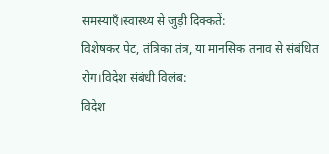समस्याएँ।स्वास्थ्य से जुड़ी दिक्कतें:
विशेषकर पेट, तंत्रिका तंत्र, या मानसिक तनाव से संबंधित रोग।विदेश संबंधी विलंब:
विदेश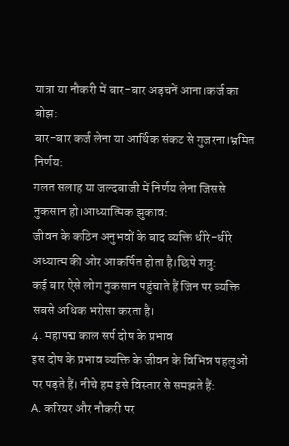यात्रा या नौकरी में बार-बार अड़चनें आना।कर्ज का बोझ:
बार-बार कर्ज लेना या आर्थिक संकट से गुजरना।भ्रमित निर्णय:
गलत सलाह या जल्दबाजी में निर्णय लेना जिससे नुकसान हो।आध्यात्मिक झुकाव:
जीवन के कठिन अनुभवों के बाद व्यक्ति धीरे-धीरे अध्यात्म की ओर आकर्षित होता है।छिपे शत्रु:
कई बार ऐसे लोग नुकसान पहुंचाते हैं जिन पर व्यक्ति सबसे अधिक भरोसा करता है।
4. महापद्म काल सर्प दोष के प्रभाव
इस दोष के प्रभाव व्यक्ति के जीवन के विभिन्न पहलुओं पर पड़ते हैं। नीचे हम इसे विस्तार से समझते हैं:
A. करियर और नौकरी पर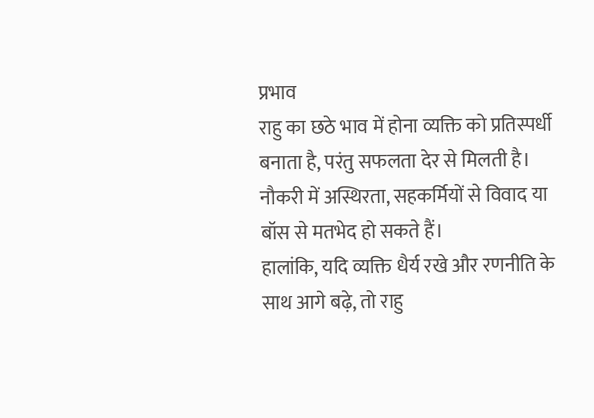प्रभाव
राहु का छठे भाव में होना व्यक्ति को प्रतिस्पर्धी बनाता है, परंतु सफलता देर से मिलती है। नौकरी में अस्थिरता, सहकर्मियों से विवाद या बॉस से मतभेद हो सकते हैं।
हालांकि, यदि व्यक्ति धैर्य रखे और रणनीति के साथ आगे बढ़े, तो राहु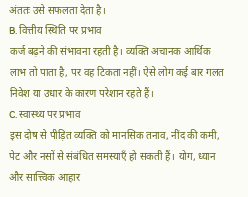अंततः उसे सफलता देता है।
B. वित्तीय स्थिति पर प्रभाव
कर्ज बढ़ने की संभावना रहती है। व्यक्ति अचानक आर्थिक लाभ तो पाता है, पर वह टिकता नहीं। ऐसे लोग कई बार गलत निवेश या उधार के कारण परेशान रहते हैं।
C. स्वास्थ्य पर प्रभाव
इस दोष से पीड़ित व्यक्ति को मानसिक तनाव, नींद की कमी, पेट और नसों से संबंधित समस्याएँ हो सकती हैं। योग, ध्यान और सात्त्विक आहार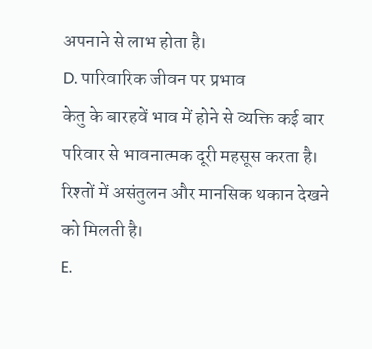अपनाने से लाभ होता है।
D. पारिवारिक जीवन पर प्रभाव
केतु के बारहवें भाव में होने से व्यक्ति कई बार परिवार से भावनात्मक दूरी महसूस करता है। रिश्तों में असंतुलन और मानसिक थकान देखने को मिलती है।
E.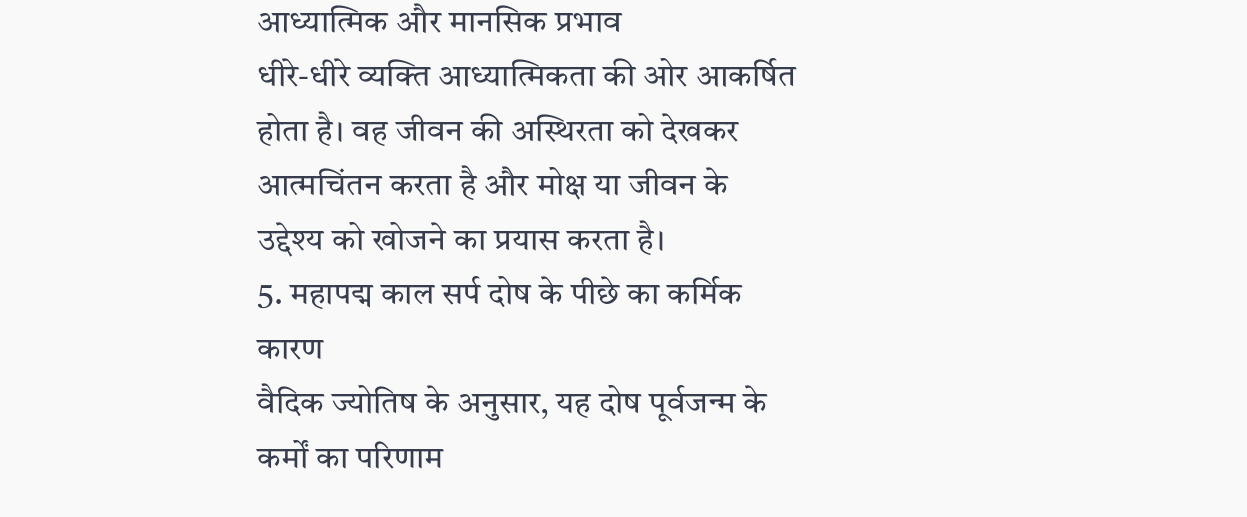आध्यात्मिक और मानसिक प्रभाव
धीरे-धीरे व्यक्ति आध्यात्मिकता की ओर आकर्षित होता है। वह जीवन की अस्थिरता को देखकर आत्मचिंतन करता है और मोक्ष या जीवन के उद्देश्य को खोजने का प्रयास करता है।
5. महापद्म काल सर्प दोष के पीछे का कर्मिक कारण
वैदिक ज्योतिष के अनुसार, यह दोष पूर्वजन्म के कर्मों का परिणाम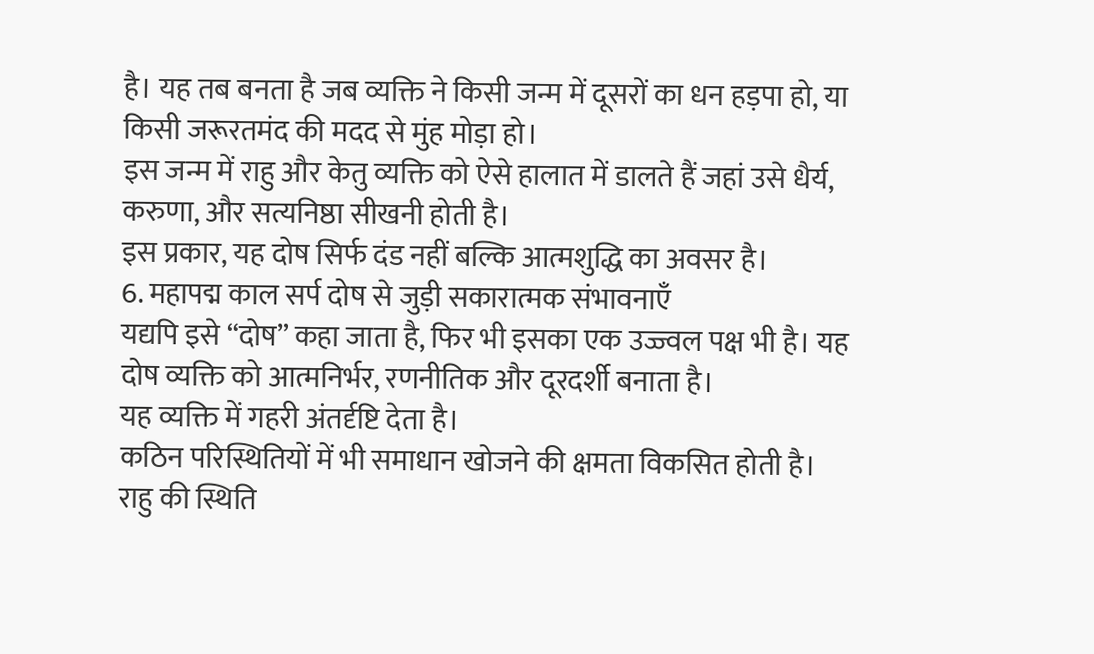है। यह तब बनता है जब व्यक्ति ने किसी जन्म में दूसरों का धन हड़पा हो, या किसी जरूरतमंद की मदद से मुंह मोड़ा हो।
इस जन्म में राहु और केतु व्यक्ति को ऐसे हालात में डालते हैं जहां उसे धैर्य, करुणा, और सत्यनिष्ठा सीखनी होती है।
इस प्रकार, यह दोष सिर्फ दंड नहीं बल्कि आत्मशुद्धि का अवसर है।
6. महापद्म काल सर्प दोष से जुड़ी सकारात्मक संभावनाएँ
यद्यपि इसे “दोष” कहा जाता है, फिर भी इसका एक उज्ज्वल पक्ष भी है। यह दोष व्यक्ति को आत्मनिर्भर, रणनीतिक और दूरदर्शी बनाता है।
यह व्यक्ति में गहरी अंतर्दृष्टि देता है।
कठिन परिस्थितियों में भी समाधान खोजने की क्षमता विकसित होती है।
राहु की स्थिति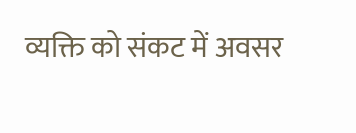व्यक्ति को संकट में अवसर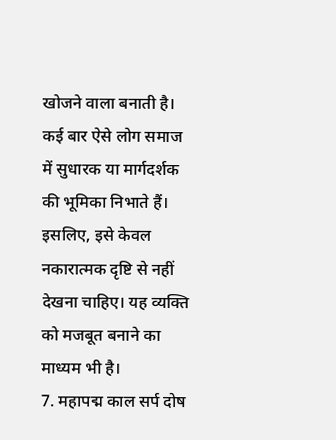खोजने वाला बनाती है।
कई बार ऐसे लोग समाज में सुधारक या मार्गदर्शक की भूमिका निभाते हैं।
इसलिए, इसे केवल नकारात्मक दृष्टि से नहीं देखना चाहिए। यह व्यक्ति को मजबूत बनाने का माध्यम भी है।
7. महापद्म काल सर्प दोष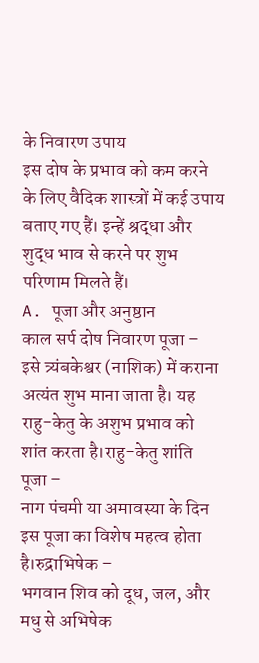के निवारण उपाय
इस दोष के प्रभाव को कम करने के लिए वैदिक शास्त्रों में कई उपाय बताए गए हैं। इन्हें श्रद्धा और शुद्ध भाव से करने पर शुभ परिणाम मिलते हैं।
A. पूजा और अनुष्ठान
काल सर्प दोष निवारण पूजा –
इसे त्र्यंबकेश्वर (नाशिक) में कराना अत्यंत शुभ माना जाता है। यह राहु-केतु के अशुभ प्रभाव को शांत करता है।राहु-केतु शांति पूजा –
नाग पंचमी या अमावस्या के दिन इस पूजा का विशेष महत्व होता है।रुद्राभिषेक –
भगवान शिव को दूध, जल, और मधु से अभिषेक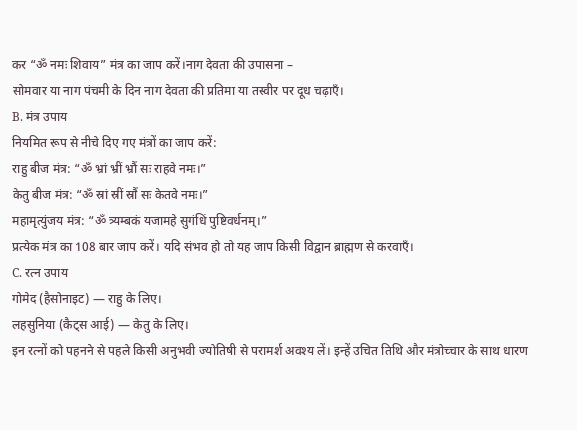कर “ॐ नमः शिवाय” मंत्र का जाप करें।नाग देवता की उपासना –
सोमवार या नाग पंचमी के दिन नाग देवता की प्रतिमा या तस्वीर पर दूध चढ़ाएँ।
B. मंत्र उपाय
नियमित रूप से नीचे दिए गए मंत्रों का जाप करें:
राहु बीज मंत्र: “ॐ भ्रां भ्रीं भ्रौं सः राहवे नमः।”
केतु बीज मंत्र: “ॐ स्रां स्रीं स्रौं सः केतवे नमः।”
महामृत्युंजय मंत्र: “ॐ त्र्यम्बकं यजामहे सुगंधिं पुष्टिवर्धनम्।”
प्रत्येक मंत्र का 108 बार जाप करें। यदि संभव हो तो यह जाप किसी विद्वान ब्राह्मण से करवाएँ।
C. रत्न उपाय
गोमेद (हैसोनाइट) — राहु के लिए।
लहसुनिया (कैट्स आई) — केतु के लिए।
इन रत्नों को पहनने से पहले किसी अनुभवी ज्योतिषी से परामर्श अवश्य लें। इन्हें उचित तिथि और मंत्रोच्चार के साथ धारण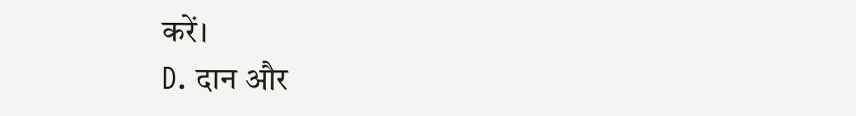करें।
D. दान और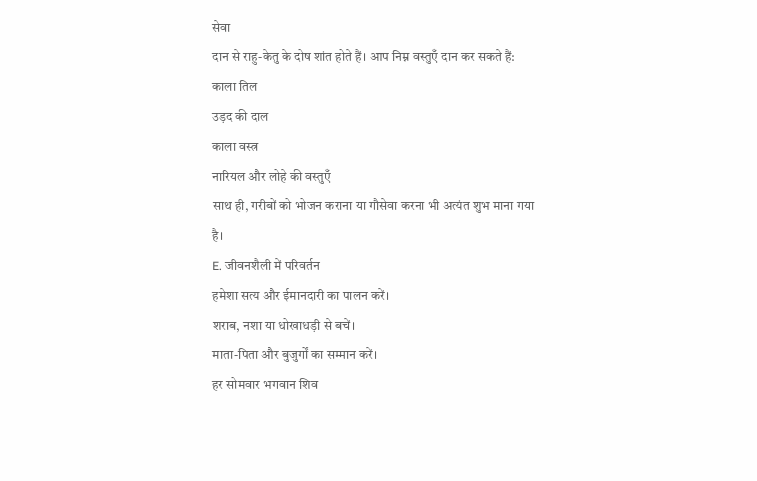सेवा
दान से राहु-केतु के दोष शांत होते हैं। आप निम्न वस्तुएँ दान कर सकते हैं:
काला तिल
उड़द की दाल
काला वस्त्र
नारियल और लोहे की वस्तुएँ
साथ ही, गरीबों को भोजन कराना या गौसेवा करना भी अत्यंत शुभ माना गया है।
E. जीवनशैली में परिवर्तन
हमेशा सत्य और ईमानदारी का पालन करें।
शराब, नशा या धोखाधड़ी से बचें।
माता-पिता और बुजुर्गों का सम्मान करें।
हर सोमवार भगवान शिव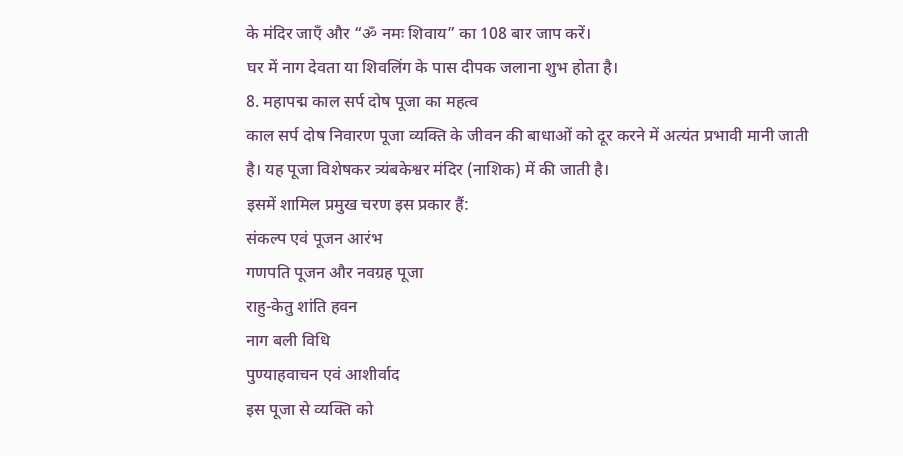के मंदिर जाएँ और “ॐ नमः शिवाय” का 108 बार जाप करें।
घर में नाग देवता या शिवलिंग के पास दीपक जलाना शुभ होता है।
8. महापद्म काल सर्प दोष पूजा का महत्व
काल सर्प दोष निवारण पूजा व्यक्ति के जीवन की बाधाओं को दूर करने में अत्यंत प्रभावी मानी जाती है। यह पूजा विशेषकर त्र्यंबकेश्वर मंदिर (नाशिक) में की जाती है।
इसमें शामिल प्रमुख चरण इस प्रकार हैं:
संकल्प एवं पूजन आरंभ
गणपति पूजन और नवग्रह पूजा
राहु-केतु शांति हवन
नाग बली विधि
पुण्याहवाचन एवं आशीर्वाद
इस पूजा से व्यक्ति को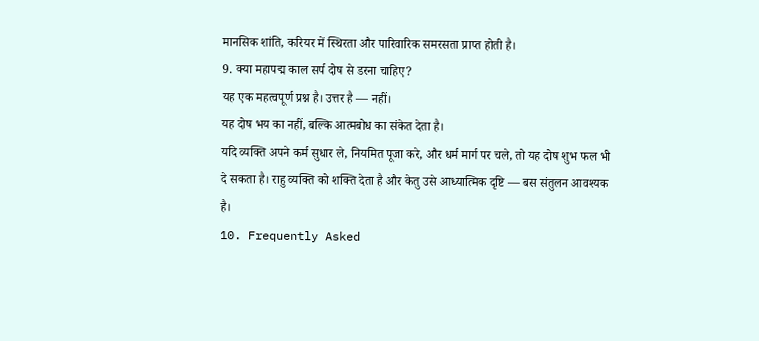मानसिक शांति, करियर में स्थिरता और पारिवारिक समरसता प्राप्त होती है।
9. क्या महापद्म काल सर्प दोष से डरना चाहिए?
यह एक महत्वपूर्ण प्रश्न है। उत्तर है — नहीं।
यह दोष भय का नहीं, बल्कि आत्मबोध का संकेत देता है।
यदि व्यक्ति अपने कर्म सुधार ले, नियमित पूजा करे, और धर्म मार्ग पर चले, तो यह दोष शुभ फल भी दे सकता है। राहु व्यक्ति को शक्ति देता है और केतु उसे आध्यात्मिक दृष्टि — बस संतुलन आवश्यक है।
10. Frequently Asked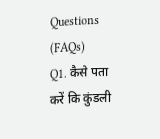Questions (FAQs)
Q1. कैसे पता करें कि कुंडली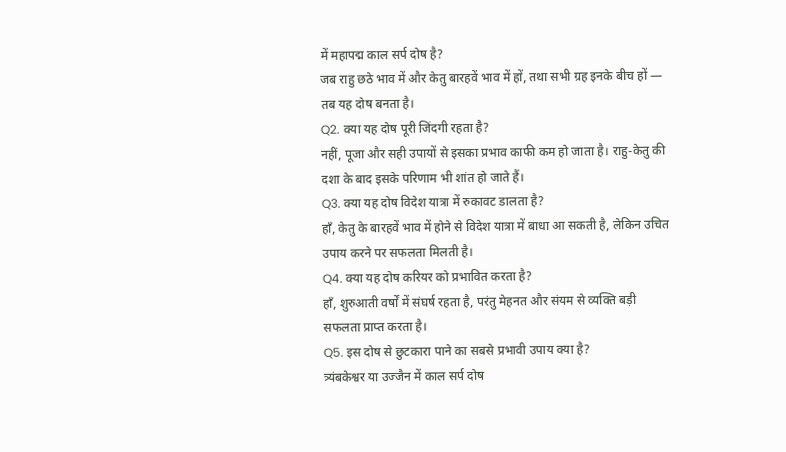में महापद्म काल सर्प दोष है?
जब राहु छठे भाव में और केतु बारहवें भाव में हों, तथा सभी ग्रह इनके बीच हों — तब यह दोष बनता है।
Q2. क्या यह दोष पूरी जिंदगी रहता है?
नहीं, पूजा और सही उपायों से इसका प्रभाव काफी कम हो जाता है। राहु-केतु की दशा के बाद इसके परिणाम भी शांत हो जाते हैं।
Q3. क्या यह दोष विदेश यात्रा में रुकावट डालता है?
हाँ, केतु के बारहवें भाव में होने से विदेश यात्रा में बाधा आ सकती है, लेकिन उचित उपाय करने पर सफलता मिलती है।
Q4. क्या यह दोष करियर को प्रभावित करता है?
हाँ, शुरुआती वर्षों में संघर्ष रहता है, परंतु मेहनत और संयम से व्यक्ति बड़ी सफलता प्राप्त करता है।
Q5. इस दोष से छुटकारा पाने का सबसे प्रभावी उपाय क्या है?
त्र्यंबकेश्वर या उज्जैन में काल सर्प दोष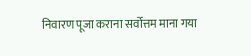निवारण पूजा कराना सर्वोत्तम माना गया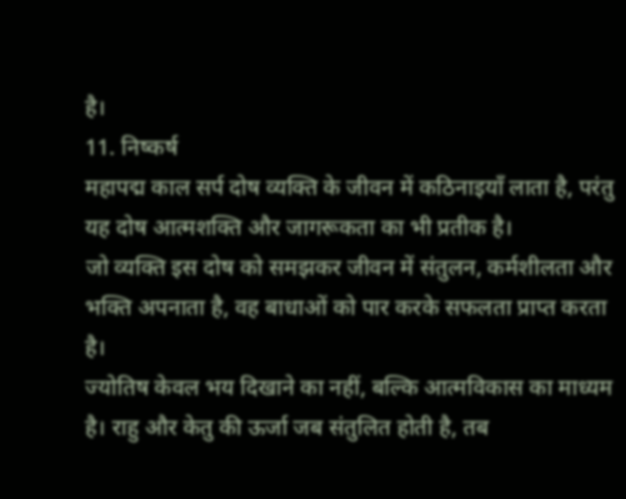है।
11. निष्कर्ष
महापद्म काल सर्प दोष व्यक्ति के जीवन में कठिनाइयाँ लाता है, परंतु यह दोष आत्मशक्ति और जागरूकता का भी प्रतीक है।
जो व्यक्ति इस दोष को समझकर जीवन में संतुलन, कर्मशीलता और भक्ति अपनाता है, वह बाधाओं को पार करके सफलता प्राप्त करता है।
ज्योतिष केवल भय दिखाने का नहीं, बल्कि आत्मविकास का माध्यम है। राहु और केतु की ऊर्जा जब संतुलित होती है, तब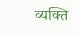व्यक्ति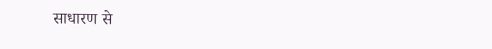साधारण से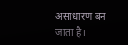असाधारण बन जाता है।